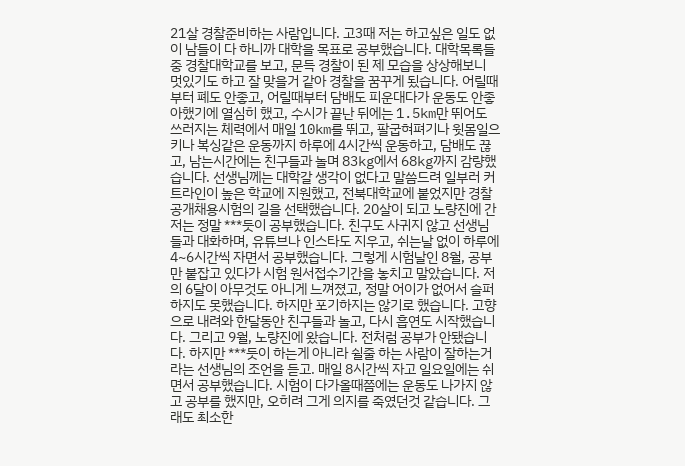21살 경찰준비하는 사람입니다. 고3때 저는 하고싶은 일도 없이 남들이 다 하니까 대학을 목표로 공부했습니다. 대학목록들중 경찰대학교를 보고, 문득 경찰이 된 제 모습을 상상해보니 멋있기도 하고 잘 맞을거 같아 경찰을 꿈꾸게 됬습니다. 어릴때부터 폐도 안좋고, 어릴때부터 담배도 피운대다가 운동도 안좋아했기에 열심히 했고, 수시가 끝난 뒤에는 1.5km만 뛰어도 쓰러지는 체력에서 매일 10km를 뛰고, 팔굽혀펴기나 윗몸일으키나 복싱같은 운동까지 하루에 4시간씩 운동하고, 담배도 끊고, 남는시간에는 친구들과 놀며 83kg에서 68kg까지 감량했습니다. 선생님께는 대학갈 생각이 없다고 말씀드려 일부러 커트라인이 높은 학교에 지원했고, 전북대학교에 붙었지만 경찰공개채용시험의 길을 선택했습니다. 20살이 되고 노량진에 간 저는 정말 ***듯이 공부했습니다. 친구도 사귀지 않고 선생님들과 대화하며, 유튜브나 인스타도 지우고, 쉬는날 없이 하루에 4~6시간씩 자면서 공부했습니다. 그렇게 시험날인 8월, 공부만 붙잡고 있다가 시험 원서접수기간을 놓치고 말았습니다. 저의 6달이 아무것도 아니게 느껴졌고, 정말 어이가 없어서 슬퍼하지도 못했습니다. 하지만 포기하지는 않기로 했습니다. 고향으로 내려와 한달동안 친구들과 놀고, 다시 흡연도 시작했습니다. 그리고 9월, 노량진에 왔습니다. 전처럼 공부가 안됐습니다. 하지만 ***듯이 하는게 아니라 쉴줄 하는 사람이 잘하는거라는 선생님의 조언을 듣고. 매일 8시간씩 자고 일요일에는 쉬면서 공부했습니다. 시험이 다가올때쯤에는 운동도 나가지 않고 공부를 했지만, 오히려 그게 의지를 죽였던것 같습니다. 그래도 최소한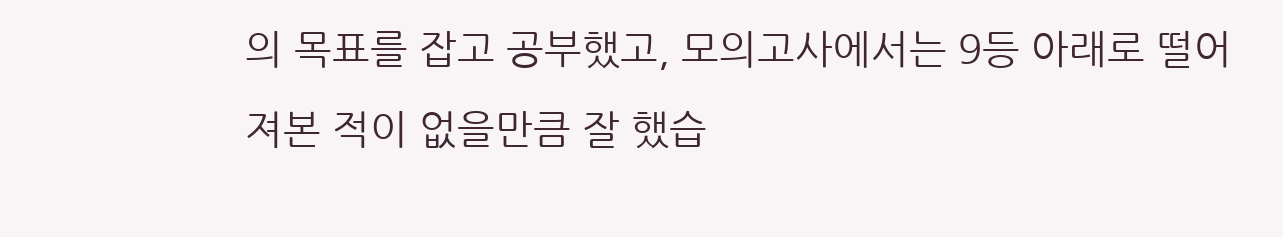의 목표를 잡고 공부했고, 모의고사에서는 9등 아래로 떨어져본 적이 없을만큼 잘 했습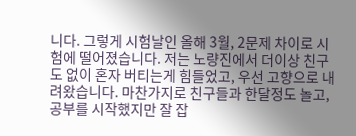니다. 그렇게 시험날인 올해 3월, 2문제 차이로 시험에 떨어졌습니다. 저는 노량진에서 더이상 친구도 없이 혼자 버티는게 힘들었고, 우선 고향으로 내려왔습니다. 마찬가지로 친구들과 한달정도 놀고, 공부를 시작했지만 잘 잡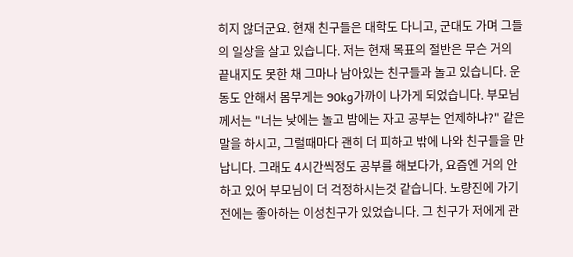히지 않더군요. 현재 친구들은 대학도 다니고, 군대도 가며 그들의 일상을 살고 있습니다. 저는 현재 목표의 절반은 무슨 거의 끝내지도 못한 채 그마나 남아있는 친구들과 놀고 있습니다. 운동도 안해서 몸무게는 90kg가까이 나가게 되었습니다. 부모님께서는 "너는 낮에는 놀고 밤에는 자고 공부는 언제하냐?" 같은 말을 하시고, 그럴때마다 괜히 더 피하고 밖에 나와 친구들을 만납니다. 그래도 4시간씩정도 공부를 해보다가, 요즘엔 거의 안하고 있어 부모님이 더 걱정하시는것 같습니다. 노량진에 가기 전에는 좋아하는 이성친구가 있었습니다. 그 친구가 저에게 관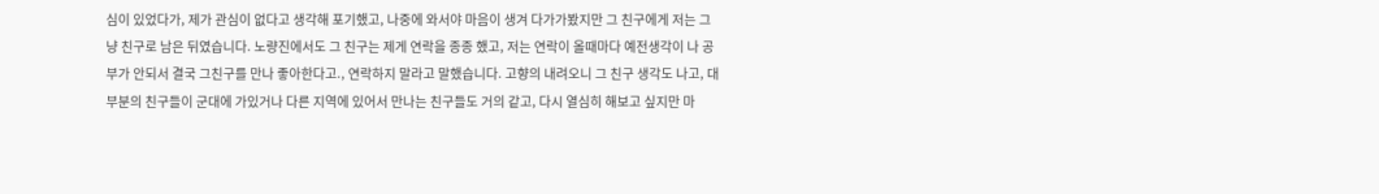심이 있었다가, 제가 관심이 없다고 생각해 포기했고, 나중에 와서야 마음이 생겨 다가가봤지만 그 친구에게 저는 그냥 친구로 남은 뒤였습니다. 노량진에서도 그 친구는 제게 연락을 종종 했고, 저는 연락이 올때마다 예전생각이 나 공부가 안되서 결국 그친구를 만나 좋아한다고., 연락하지 말라고 말했습니다. 고향의 내려오니 그 친구 생각도 나고, 대부분의 친구들이 군대에 가있거나 다른 지역에 있어서 만나는 친구들도 거의 같고, 다시 열심히 해보고 싶지만 마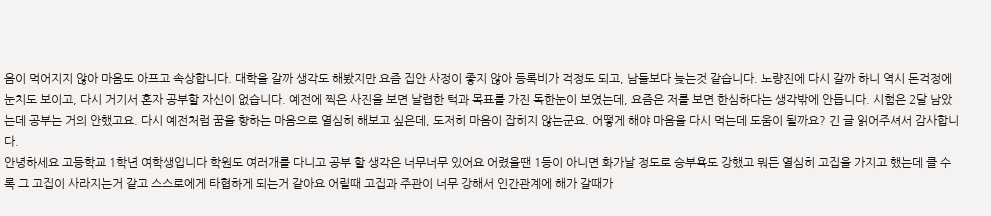음이 먹어지지 않아 마음도 아프고 속상합니다. 대학을 갈까 생각도 해봤지만 요즘 집안 사정이 좋지 않아 등록비가 걱정도 되고, 남들보다 늦는것 같습니다. 노량진에 다시 갈까 하니 역시 돈걱정에 눈치도 보이고, 다시 거기서 혼자 공부할 자신이 없습니다. 예전에 찍은 사진을 보면 날렵한 턱과 목표를 가진 독한눈이 보였는데, 요즘은 저를 보면 한심하다는 생각밖에 안듭니다. 시험은 2달 남았는데 공부는 거의 안했고요. 다시 예전처럼 꿈을 향하는 마음으로 열심히 해보고 싶은데, 도저히 마음이 잡히지 않는군요. 어떻게 해야 마음을 다시 먹는데 도움이 될까요? 긴 글 읽어주셔서 감사합니다.
안녕하세요 고등학교 1학년 여학생입니다 학원도 여러개를 다니고 공부 할 생각은 너무너무 있어요 어렸을땐 1등이 아니면 화가날 정도로 승부욕도 강했고 뭐든 열심히 고집을 가지고 했는데 클 수록 그 고집이 사라지는거 같고 스스로에게 타협하게 되는거 같아요 어릴때 고집과 주관이 너무 강해서 인간관계에 해가 갈때가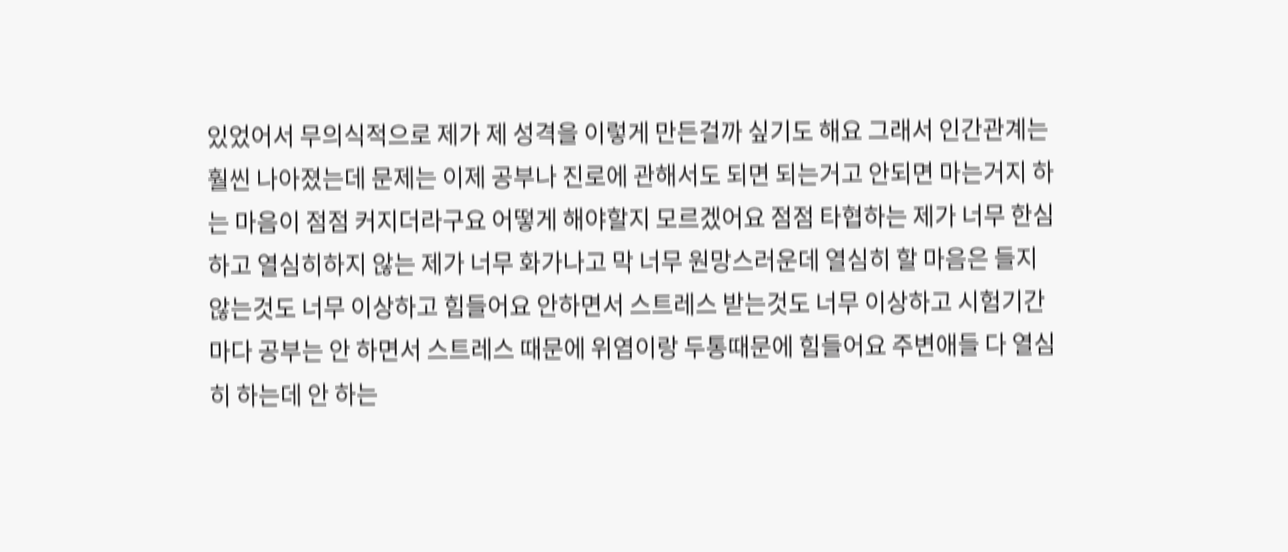있었어서 무의식적으로 제가 제 성격을 이렇게 만든걸까 싶기도 해요 그래서 인간관계는 훨씬 나아졌는데 문제는 이제 공부나 진로에 관해서도 되면 되는거고 안되면 마는거지 하는 마음이 점점 커지더라구요 어떻게 해야할지 모르겠어요 점점 타협하는 제가 너무 한심하고 열심히하지 않는 제가 너무 화가나고 막 너무 원망스러운데 열심히 할 마음은 들지 않는것도 너무 이상하고 힘들어요 안하면서 스트레스 받는것도 너무 이상하고 시험기간마다 공부는 안 하면서 스트레스 때문에 위염이랑 두통때문에 힘들어요 주변애들 다 열심히 하는데 안 하는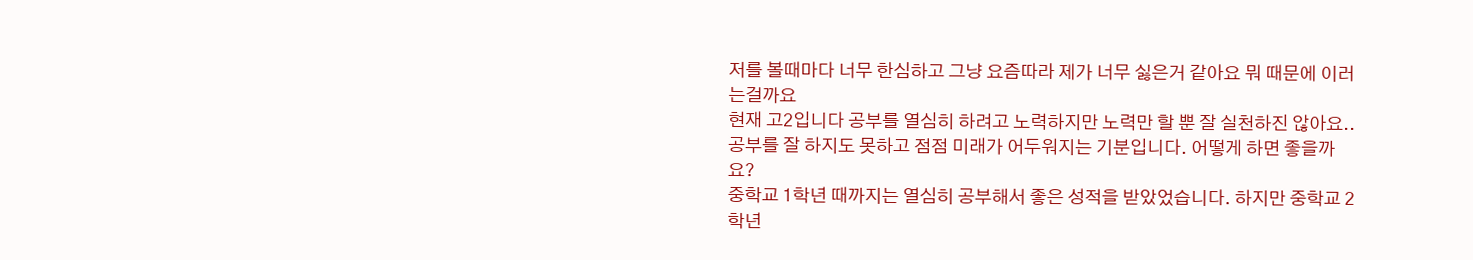저를 볼때마다 너무 한심하고 그냥 요즘따라 제가 너무 싫은거 같아요 뭐 때문에 이러는걸까요
현재 고2입니다 공부를 열심히 하려고 노력하지만 노력만 할 뿐 잘 실천하진 않아요..공부를 잘 하지도 못하고 점점 미래가 어두워지는 기분입니다. 어떻게 하면 좋을까요?
중학교 1학년 때까지는 열심히 공부해서 좋은 성적을 받았었습니다. 하지만 중학교 2학년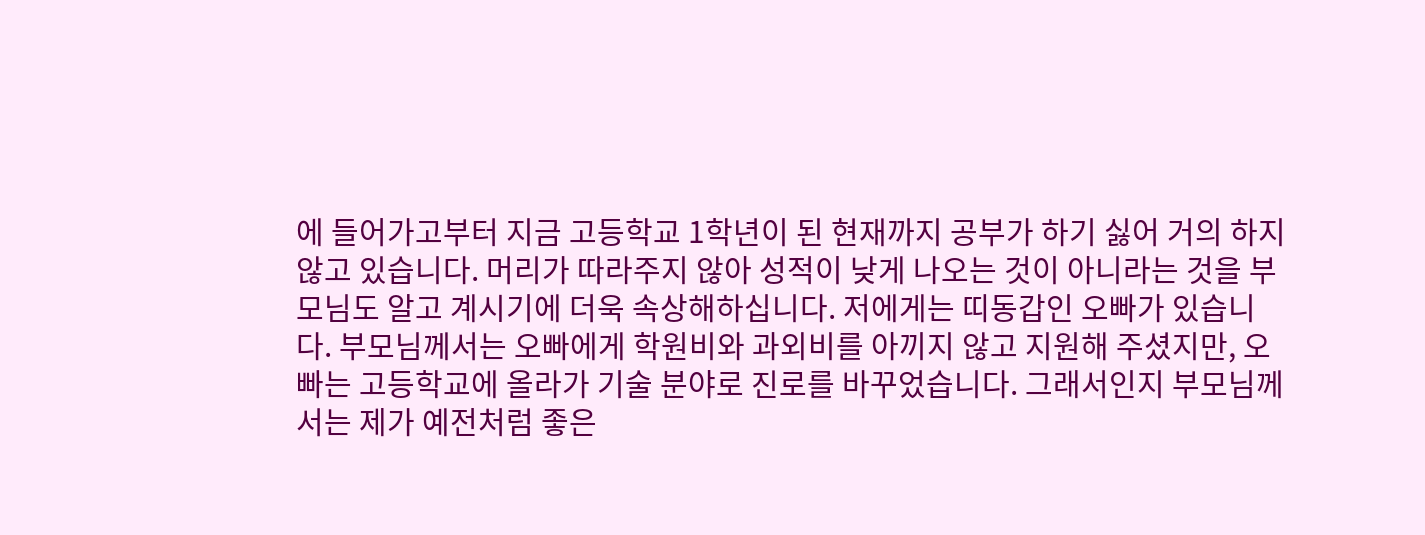에 들어가고부터 지금 고등학교 1학년이 된 현재까지 공부가 하기 싫어 거의 하지 않고 있습니다. 머리가 따라주지 않아 성적이 낮게 나오는 것이 아니라는 것을 부모님도 알고 계시기에 더욱 속상해하십니다. 저에게는 띠동갑인 오빠가 있습니다. 부모님께서는 오빠에게 학원비와 과외비를 아끼지 않고 지원해 주셨지만, 오빠는 고등학교에 올라가 기술 분야로 진로를 바꾸었습니다. 그래서인지 부모님께서는 제가 예전처럼 좋은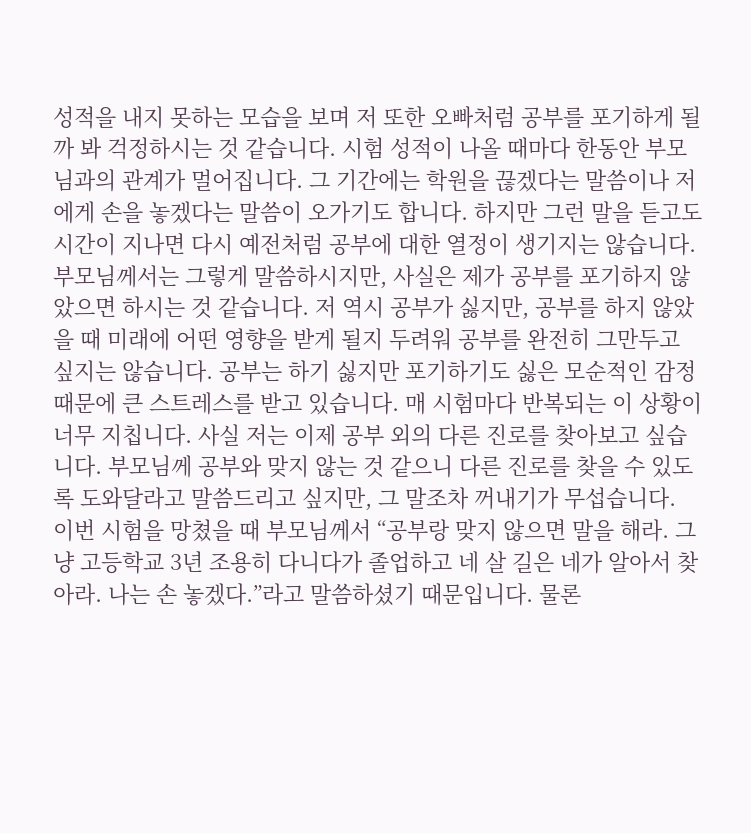성적을 내지 못하는 모습을 보며 저 또한 오빠처럼 공부를 포기하게 될까 봐 걱정하시는 것 같습니다. 시험 성적이 나올 때마다 한동안 부모님과의 관계가 멀어집니다. 그 기간에는 학원을 끊겠다는 말씀이나 저에게 손을 놓겠다는 말씀이 오가기도 합니다. 하지만 그런 말을 듣고도 시간이 지나면 다시 예전처럼 공부에 대한 열정이 생기지는 않습니다. 부모님께서는 그렇게 말씀하시지만, 사실은 제가 공부를 포기하지 않았으면 하시는 것 같습니다. 저 역시 공부가 싫지만, 공부를 하지 않았을 때 미래에 어떤 영향을 받게 될지 두려워 공부를 완전히 그만두고 싶지는 않습니다. 공부는 하기 싫지만 포기하기도 싫은 모순적인 감정 때문에 큰 스트레스를 받고 있습니다. 매 시험마다 반복되는 이 상황이 너무 지칩니다. 사실 저는 이제 공부 외의 다른 진로를 찾아보고 싶습니다. 부모님께 공부와 맞지 않는 것 같으니 다른 진로를 찾을 수 있도록 도와달라고 말씀드리고 싶지만, 그 말조차 꺼내기가 무섭습니다. 이번 시험을 망쳤을 때 부모님께서 “공부랑 맞지 않으면 말을 해라. 그냥 고등학교 3년 조용히 다니다가 졸업하고 네 살 길은 네가 알아서 찾아라. 나는 손 놓겠다.”라고 말씀하셨기 때문입니다. 물론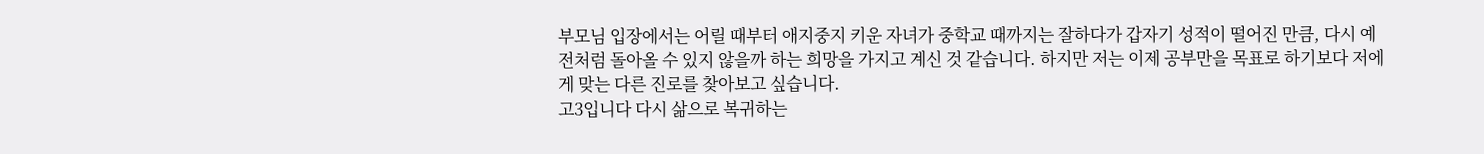부모님 입장에서는 어릴 때부터 애지중지 키운 자녀가 중학교 때까지는 잘하다가 갑자기 성적이 떨어진 만큼, 다시 예전처럼 돌아올 수 있지 않을까 하는 희망을 가지고 계신 것 같습니다. 하지만 저는 이제 공부만을 목표로 하기보다 저에게 맞는 다른 진로를 찾아보고 싶습니다.
고3입니다 다시 삶으로 복귀하는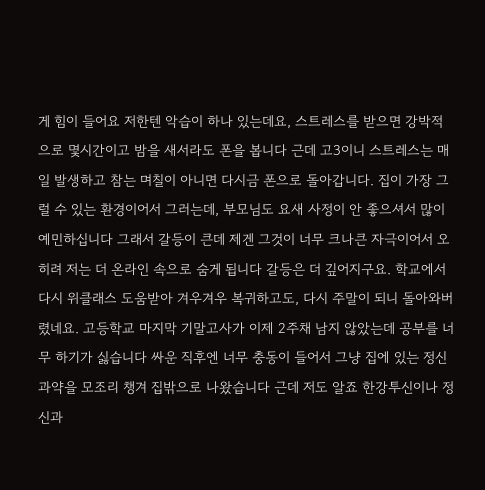게 힘이 들어요 저한텐 악습이 하나 있는데요, 스트레스를 받으면 강박적으로 몇시간이고 밤을 새서라도 폰을 봅니다 근데 고3이니 스트레스는 매일 발생하고 참는 며칠이 아니면 다시금 폰으로 돌아갑니다. 집이 가장 그럴 수 있는 환경이어서 그러는데, 부모님도 요새 사정이 안 좋으셔서 많이 예민하십니다 그래서 갈등이 큰데 제겐 그것이 너무 크나큰 자극이어서 오히려 저는 더 온라인 속으로 숨게 됩니다 갈등은 더 깊어지구요. 학교에서 다시 위클래스 도움받아 겨우겨우 복귀하고도, 다시 주말이 되니 돌아와버렸네요. 고등학교 마지막 기말고사가 이제 2주채 남지 않았는데 공부를 너무 하기가 싫습니다 싸운 직후엔 너무 충동이 들어서 그냥 집에 있는 정신과약을 모조리 챙겨 집밖으로 나왔습니다 근데 저도 알죠 한강투신이나 정신과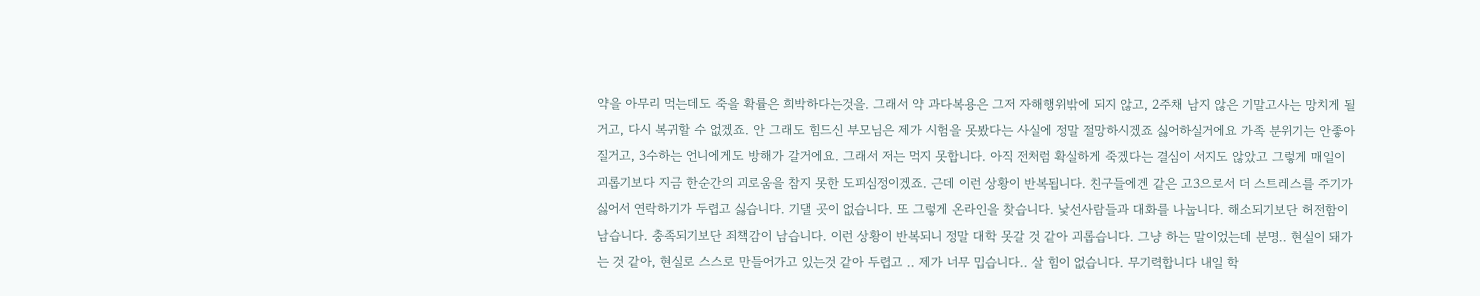약을 아무리 먹는데도 죽을 확률은 희박하다는것을. 그래서 약 과다복용은 그저 자해행위밖에 되지 않고, 2주채 남지 않은 기말고사는 망치게 될거고, 다시 복귀할 수 없겠죠. 안 그래도 힘드신 부모님은 제가 시험을 못봤다는 사실에 정말 절망하시겠죠 싫어하실거에요 가족 분위기는 안좋아질거고, 3수하는 언니에게도 방해가 갈거에요. 그래서 저는 먹지 못합니다. 아직 전처럼 확실하게 죽겠다는 결심이 서지도 않았고 그렇게 매일이 괴롭기보다 지금 한순간의 괴로움을 참지 못한 도피심정이겠죠. 근데 이런 상황이 반복됩니다. 친구들에겐 같은 고3으로서 더 스트레스를 주기가 싫어서 연락하기가 두렵고 싫습니다. 기댈 곳이 없습니다. 또 그렇게 온라인을 찾습니다. 낯선사람들과 대화를 나눕니다. 해소되기보단 허전함이 남습니다. 충족되기보단 죄책감이 남습니다. 이런 상황이 반복되니 정말 대학 못갈 것 같아 괴롭습니다. 그냥 하는 말이었는데 분명.. 현실이 돼가는 것 같아, 현실로 스스로 만들어가고 있는것 같아 두렵고 .. 제가 너무 밉습니다.. 살 힘이 없습니다. 무기력합니다 내일 학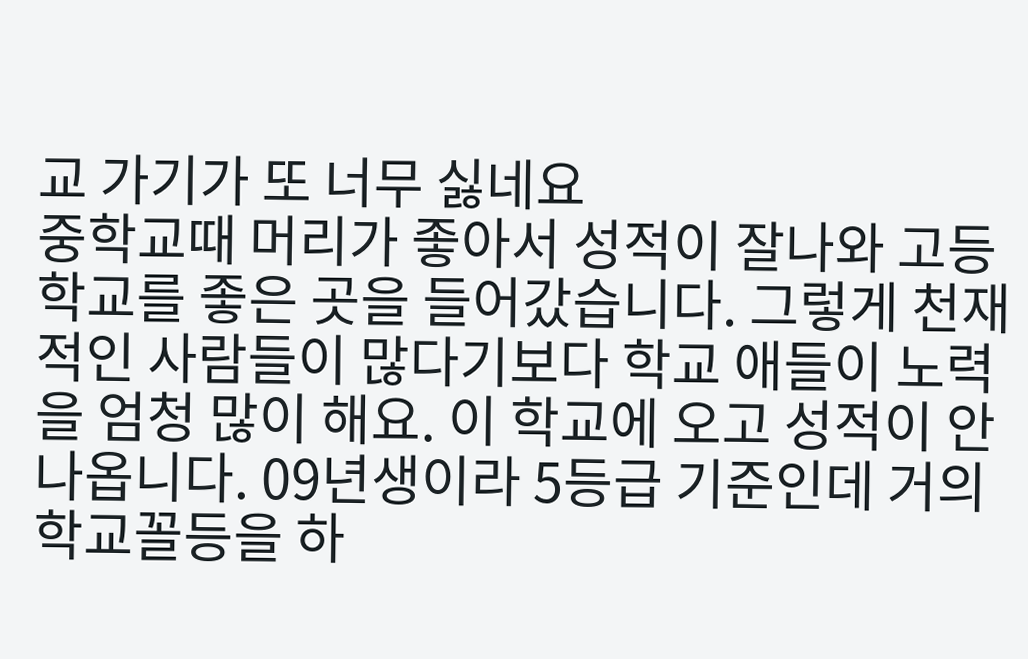교 가기가 또 너무 싫네요
중학교때 머리가 좋아서 성적이 잘나와 고등학교를 좋은 곳을 들어갔습니다. 그렇게 천재적인 사람들이 많다기보다 학교 애들이 노력을 엄청 많이 해요. 이 학교에 오고 성적이 안나옵니다. 09년생이라 5등급 기준인데 거의 학교꼴등을 하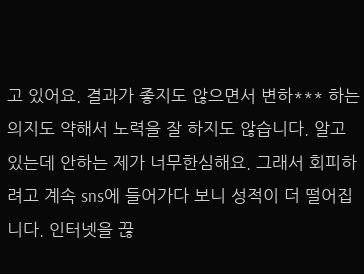고 있어요. 결과가 좋지도 않으면서 변하*** 하는 의지도 약해서 노력을 잘 하지도 않습니다. 알고 있는데 안하는 제가 너무한심해요. 그래서 회피하려고 계속 sns에 들어가다 보니 성적이 더 떨어집니다. 인터넷을 끊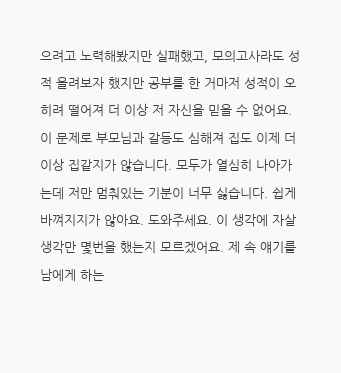으려고 노력해봤지만 실패했고, 모의고사라도 성적 올려보자 했지만 공부를 한 거마저 성적이 오히려 떨어져 더 이상 저 자신을 믿을 수 없어요. 이 문제로 부모님과 갈등도 심해져 집도 이제 더이상 집같지가 않습니다. 모두가 열심히 나아가는데 저만 멈춰있는 기분이 너무 싫습니다. 쉽게 바껴지지가 않아요. 도와주세요. 이 생각에 자살생각만 몇번을 했는지 모르겠어요. 제 속 얘기를 남에게 하는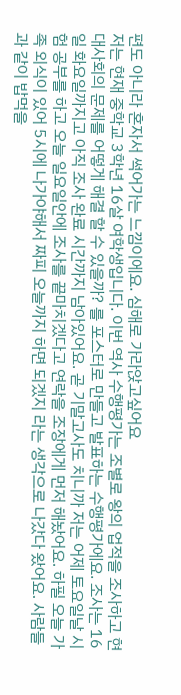편도 아니라 혼자서 썩어가는 느낌이에요. 심해로 가라앉고싶어요
저는 현재 중학교 3학년 16살 여학생입니다. 이번 역사 수행평가는 조별로 왕의 업적을 조사하고 현대사회의 문제를 어떻게 해결 할 수 있을까? 를 포스터로 만들고 발표하는 수행평가에요. 조사는 16일 화요일까지고 아직 조사 완료 시간까지 남아있어요. 곧 기말고사도 치니까 저는 어제 토요일날 시험 공부를 하고 오늘 일요일안에 조사를 끝마치겠다고 연락을 조장에게 먼저 해놨어요. 하필 오늘 가족 외식이 있어 5시에 나가야해서 짜피 오늘까지 하면 되겠지 라는 생각으로 나갔다 왔어요. 사람들과 같이 밥먹을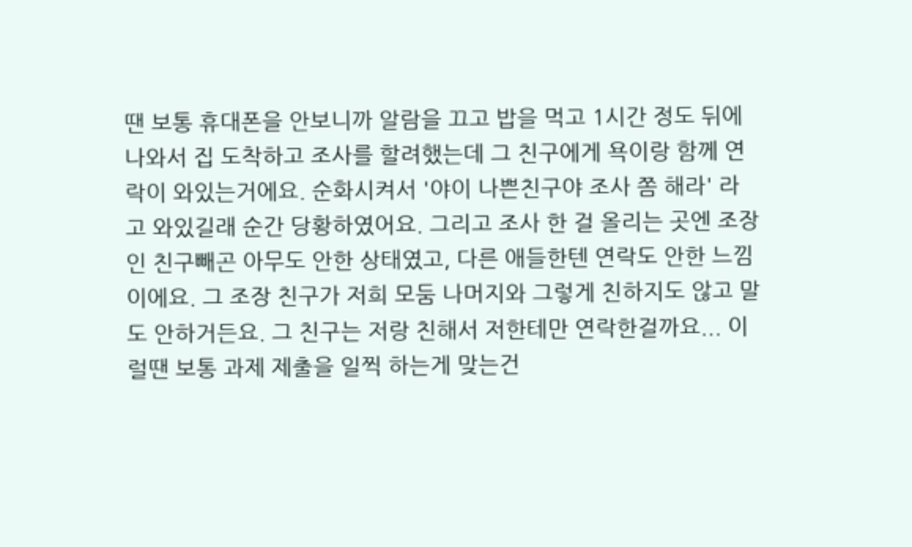땐 보통 휴대폰을 안보니까 알람을 끄고 밥을 먹고 1시간 정도 뒤에 나와서 집 도착하고 조사를 할려했는데 그 친구에게 욕이랑 함께 연락이 와있는거에요. 순화시켜서 '야이 나쁜친구야 조사 쫌 해라' 라고 와있길래 순간 당황하였어요. 그리고 조사 한 걸 올리는 곳엔 조장인 친구빼곤 아무도 안한 상태였고, 다른 애들한텐 연락도 안한 느낌이에요. 그 조장 친구가 저희 모둠 나머지와 그렇게 친하지도 않고 말도 안하거든요. 그 친구는 저랑 친해서 저한테만 연락한걸까요... 이럴땐 보통 과제 제출을 일찍 하는게 맞는건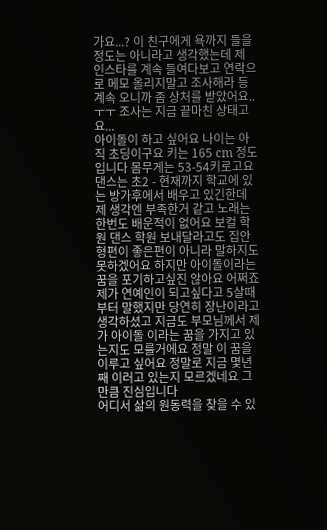가요...? 이 친구에게 욕까지 들을 정도는 아니라고 생각했는데 제 인스타를 계속 들여다보고 연락으로 메모 올리지말고 조사해라 등 계속 오니까 좀 상처를 받았어요.. ㅜㅜ 조사는 지금 끝마친 상태고요...
아이돌이 하고 싶어요 나이는 아직 초딩이구요 키는 165 cm 정도입니다 몸무게는 53-54키로고요 댄스는 초2 - 현재까지 학교에 있는 방가후에서 배우고 있긴한데 제 생각엔 부족한거 같고 노래는 한번도 배운적이 없어요 보컬 학원 댄스 학원 보내달라고도 집안 형편이 좋은편이 아니라 말하지도 못하겠어요 하지만 아이돌이라는 꿈을 포기하고싶진 않아요 어쩌죠 제가 연예인이 되고싶다고 5살때부터 말했지만 당연히 장난이라고 생각하셨고 지금도 부모님께서 제가 아이돌 이라는 꿈을 가지고 있는지도 모를거에요 정말 이 꿈을 이루고 싶어요 정말로 지금 몇년째 이러고 있는지 모르겠네요 그만큼 진심입니다
어디서 삶의 원동력을 찾을 수 있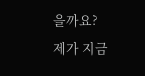을까요?
제가 지금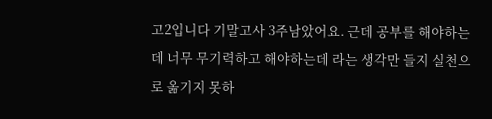고2입니다 기말고사 3주남았어요. 근데 공부를 해야하는데 너무 무기력하고 해야하는데 라는 생각만 들지 실천으로 옮기지 못하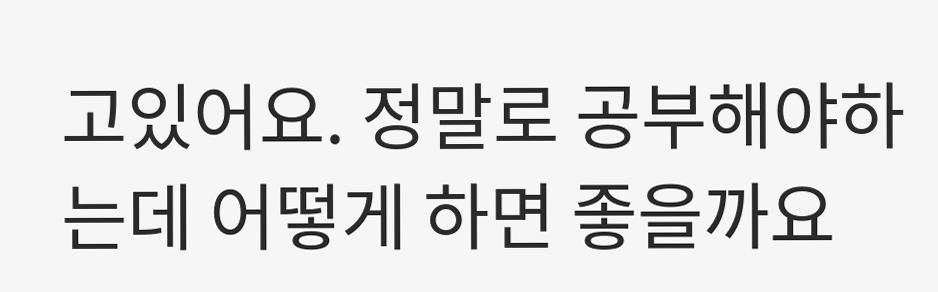고있어요. 정말로 공부해야하는데 어떻게 하면 좋을까요